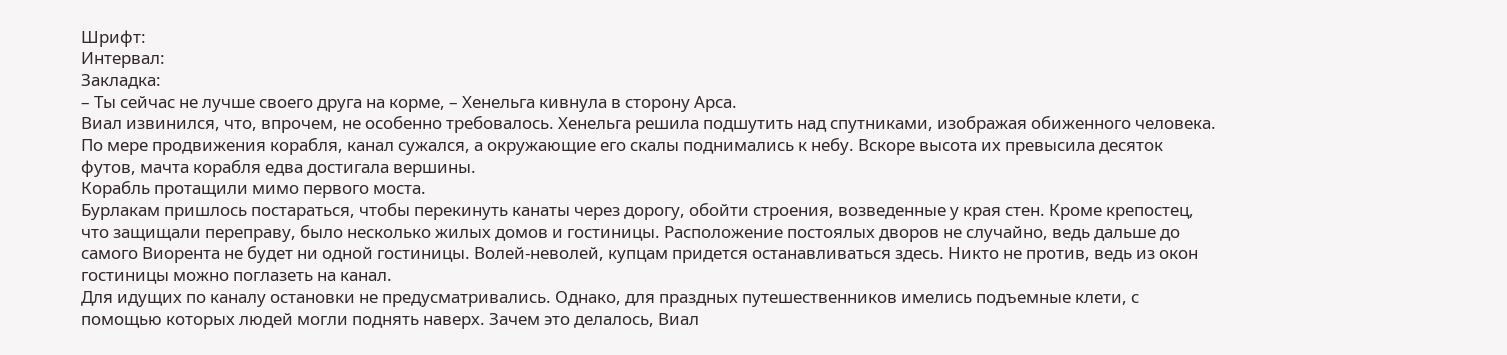Шрифт:
Интервал:
Закладка:
– Ты сейчас не лучше своего друга на корме, – Хенельга кивнула в сторону Арса.
Виал извинился, что, впрочем, не особенно требовалось. Хенельга решила подшутить над спутниками, изображая обиженного человека.
По мере продвижения корабля, канал сужался, а окружающие его скалы поднимались к небу. Вскоре высота их превысила десяток футов, мачта корабля едва достигала вершины.
Корабль протащили мимо первого моста.
Бурлакам пришлось постараться, чтобы перекинуть канаты через дорогу, обойти строения, возведенные у края стен. Кроме крепостец, что защищали переправу, было несколько жилых домов и гостиницы. Расположение постоялых дворов не случайно, ведь дальше до самого Виорента не будет ни одной гостиницы. Волей-неволей, купцам придется останавливаться здесь. Никто не против, ведь из окон гостиницы можно поглазеть на канал.
Для идущих по каналу остановки не предусматривались. Однако, для праздных путешественников имелись подъемные клети, с помощью которых людей могли поднять наверх. Зачем это делалось, Виал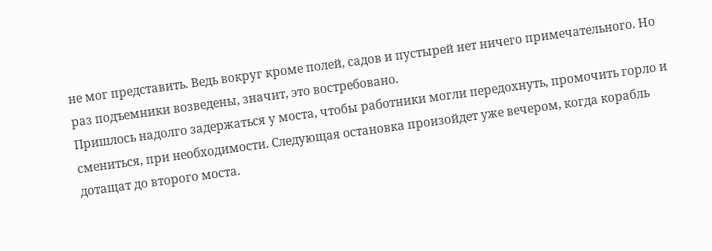не мог представить. Ведь вокруг кроме полей, садов и пустырей нет ничего примечательного. Но раз подъемники возведены, значит, это востребовано.
Пришлось надолго задержаться у моста, чтобы работники могли передохнуть, промочить горло и смениться, при необходимости. Следующая остановка произойдет уже вечером, когда корабль дотащат до второго моста.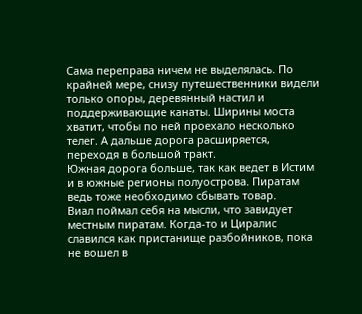Сама переправа ничем не выделялась. По крайней мере, снизу путешественники видели только опоры, деревянный настил и поддерживающие канаты. Ширины моста хватит, чтобы по ней проехало несколько телег. А дальше дорога расширяется, переходя в большой тракт.
Южная дорога больше, так как ведет в Истим и в южные регионы полуострова. Пиратам ведь тоже необходимо сбывать товар.
Виал поймал себя на мысли, что завидует местным пиратам. Когда-то и Циралис славился как пристанище разбойников, пока не вошел в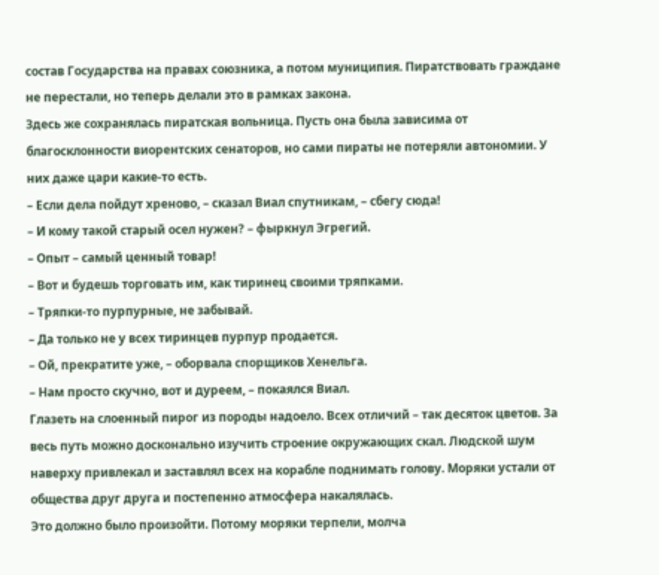состав Государства на правах союзника, а потом муниципия. Пиратствовать граждане не перестали, но теперь делали это в рамках закона.
Здесь же сохранялась пиратская вольница. Пусть она была зависима от благосклонности виорентских сенаторов, но сами пираты не потеряли автономии. У них даже цари какие-то есть.
– Если дела пойдут хреново, – сказал Виал спутникам, – сбегу сюда!
– И кому такой старый осел нужен? – фыркнул Эгрегий.
– Опыт – самый ценный товар!
– Вот и будешь торговать им, как тиринец своими тряпками.
– Тряпки-то пурпурные, не забывай.
– Да только не у всех тиринцев пурпур продается.
– Ой, прекратите уже, – оборвала спорщиков Хенельга.
– Нам просто скучно, вот и дуреем, – покаялся Виал.
Глазеть на слоенный пирог из породы надоело. Всех отличий – так десяток цветов. За весь путь можно досконально изучить строение окружающих скал. Людской шум наверху привлекал и заставлял всех на корабле поднимать голову. Моряки устали от общества друг друга и постепенно атмосфера накалялась.
Это должно было произойти. Потому моряки терпели, молча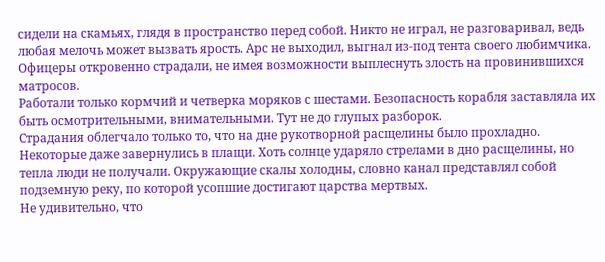сидели на скамьях, глядя в пространство перед собой. Никто не играл, не разговаривал, ведь любая мелочь может вызвать ярость. Арс не выходил, выгнал из-под тента своего любимчика. Офицеры откровенно страдали, не имея возможности выплеснуть злость на провинившихся матросов.
Работали только кормчий и четверка моряков с шестами. Безопасность корабля заставляла их быть осмотрительными, внимательными. Тут не до глупых разборок.
Страдания облегчало только то, что на дне рукотворной расщелины было прохладно. Некоторые даже завернулись в плащи. Хоть солнце ударяло стрелами в дно расщелины, но тепла люди не получали. Окружающие скалы холодны, словно канал представлял собой подземную реку, по которой усопшие достигают царства мертвых.
Не удивительно, что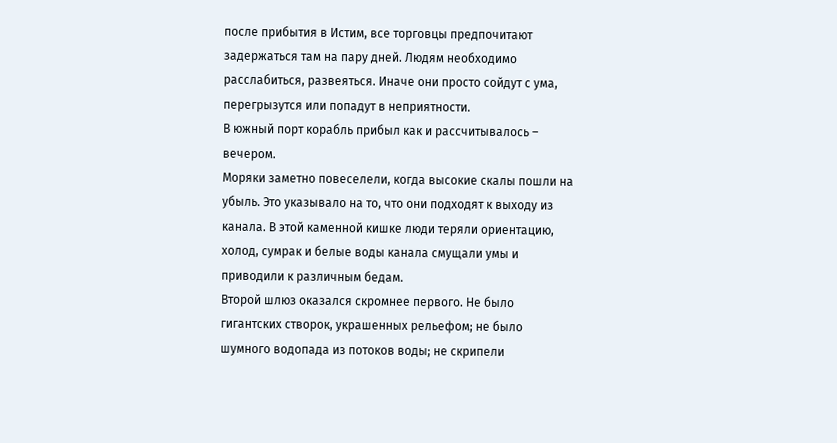после прибытия в Истим, все торговцы предпочитают задержаться там на пару дней. Людям необходимо расслабиться, развеяться. Иначе они просто сойдут с ума, перегрызутся или попадут в неприятности.
В южный порт корабль прибыл как и рассчитывалось – вечером.
Моряки заметно повеселели, когда высокие скалы пошли на убыль. Это указывало на то, что они подходят к выходу из канала. В этой каменной кишке люди теряли ориентацию, холод, сумрак и белые воды канала смущали умы и приводили к различным бедам.
Второй шлюз оказался скромнее первого. Не было гигантских створок, украшенных рельефом; не было шумного водопада из потоков воды; не скрипели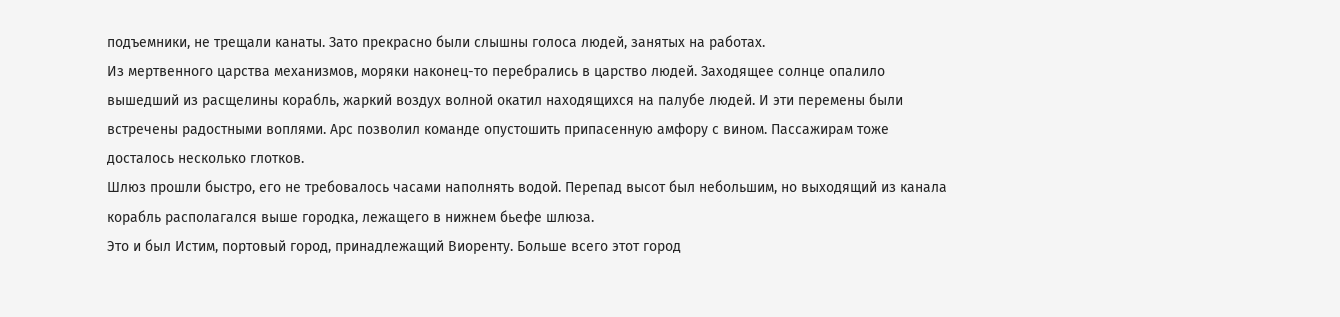подъемники, не трещали канаты. Зато прекрасно были слышны голоса людей, занятых на работах.
Из мертвенного царства механизмов, моряки наконец-то перебрались в царство людей. Заходящее солнце опалило вышедший из расщелины корабль, жаркий воздух волной окатил находящихся на палубе людей. И эти перемены были встречены радостными воплями. Арс позволил команде опустошить припасенную амфору с вином. Пассажирам тоже досталось несколько глотков.
Шлюз прошли быстро, его не требовалось часами наполнять водой. Перепад высот был небольшим, но выходящий из канала корабль располагался выше городка, лежащего в нижнем бьефе шлюза.
Это и был Истим, портовый город, принадлежащий Виоренту. Больше всего этот город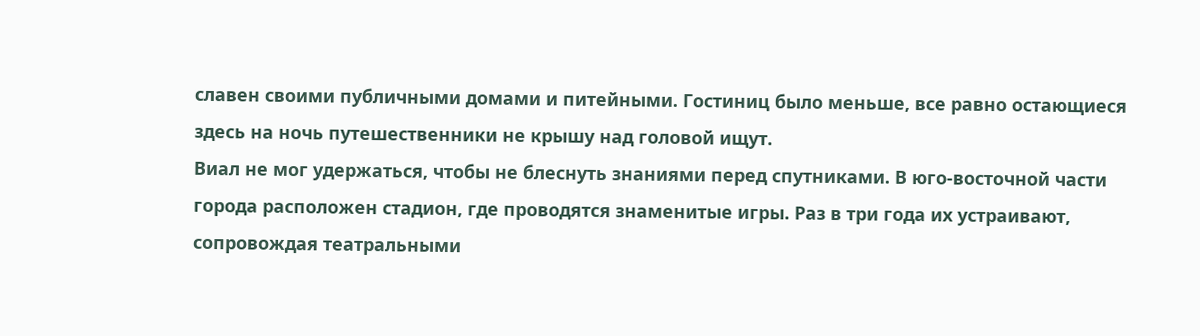славен своими публичными домами и питейными. Гостиниц было меньше, все равно остающиеся здесь на ночь путешественники не крышу над головой ищут.
Виал не мог удержаться, чтобы не блеснуть знаниями перед спутниками. В юго-восточной части города расположен стадион, где проводятся знаменитые игры. Раз в три года их устраивают, сопровождая театральными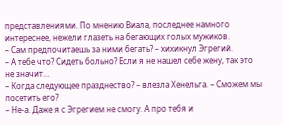представлениями. По мнению Виала, последнее намного интереснее, нежели глазеть на бегающих голых мужиков.
– Сам предпочитаешь за ними бегать? – хихикнул Эгрегий.
– А тебе что? Сидеть больно? Если я не нашел себе жену, так это не значит…
– Когда следующее празднество? – влезла Хенельга. – Сможем мы посетить его?
– Не-а. Даже я с Эгрегием не смогу. А про тебя и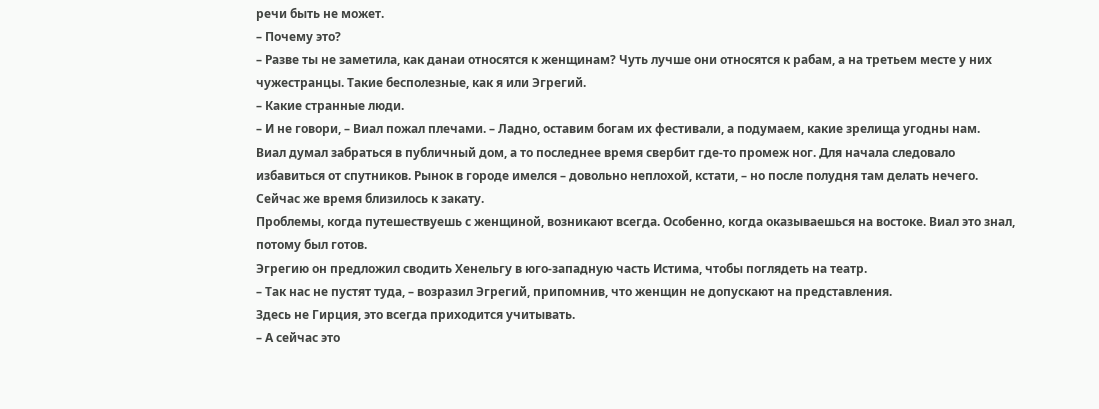речи быть не может.
– Почему это?
– Разве ты не заметила, как данаи относятся к женщинам? Чуть лучше они относятся к рабам, а на третьем месте у них чужестранцы. Такие бесполезные, как я или Эгрегий.
– Какие странные люди.
– И не говори, – Виал пожал плечами. – Ладно, оставим богам их фестивали, а подумаем, какие зрелища угодны нам.
Виал думал забраться в публичный дом, а то последнее время свербит где-то промеж ног. Для начала следовало избавиться от спутников. Рынок в городе имелся – довольно неплохой, кстати, – но после полудня там делать нечего. Сейчас же время близилось к закату.
Проблемы, когда путешествуешь с женщиной, возникают всегда. Особенно, когда оказываешься на востоке. Виал это знал, потому был готов.
Эгрегию он предложил сводить Хенельгу в юго-западную часть Истима, чтобы поглядеть на театр.
– Так нас не пустят туда, – возразил Эгрегий, припомнив, что женщин не допускают на представления.
Здесь не Гирция, это всегда приходится учитывать.
– А сейчас это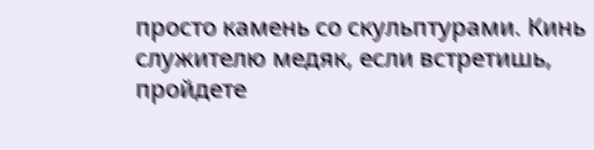просто камень со скульптурами. Кинь служителю медяк, если встретишь, пройдете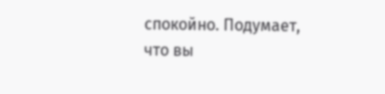спокойно. Подумает, что вы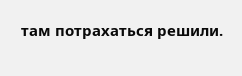там потрахаться решили.